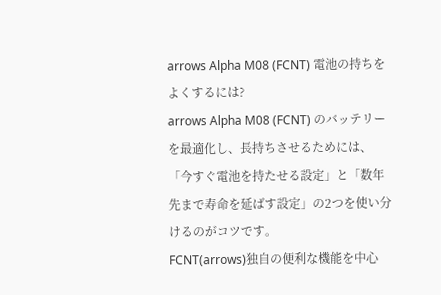arrows Alpha M08 (FCNT) 電池の持ちをよくするには?
arrows Alpha M08 (FCNT) のバッテリーを最適化し、長持ちさせるためには、「今すぐ電池を持たせる設定」と「数年先まで寿命を延ばす設定」の2つを使い分けるのがコツです。
FCNT(arrows)独自の便利な機能を中心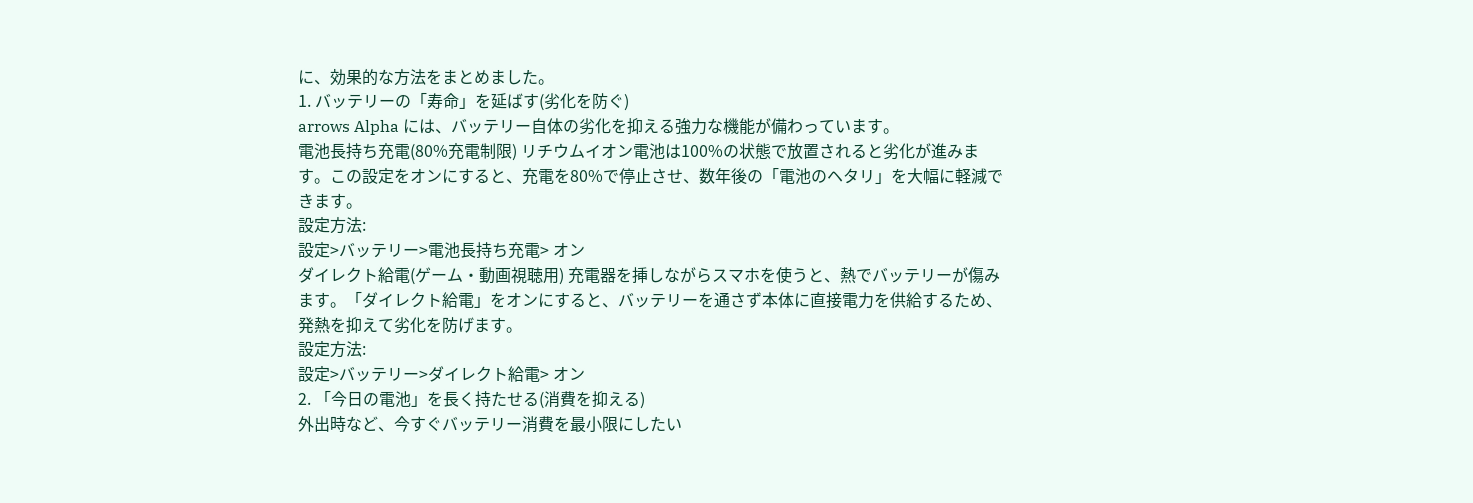に、効果的な方法をまとめました。
1. バッテリーの「寿命」を延ばす(劣化を防ぐ)
arrows Alpha には、バッテリー自体の劣化を抑える強力な機能が備わっています。
電池長持ち充電(80%充電制限) リチウムイオン電池は100%の状態で放置されると劣化が進みます。この設定をオンにすると、充電を80%で停止させ、数年後の「電池のヘタリ」を大幅に軽減できます。
設定方法:
設定>バッテリー>電池長持ち充電> オン
ダイレクト給電(ゲーム・動画視聴用) 充電器を挿しながらスマホを使うと、熱でバッテリーが傷みます。「ダイレクト給電」をオンにすると、バッテリーを通さず本体に直接電力を供給するため、発熱を抑えて劣化を防げます。
設定方法:
設定>バッテリー>ダイレクト給電> オン
2. 「今日の電池」を長く持たせる(消費を抑える)
外出時など、今すぐバッテリー消費を最小限にしたい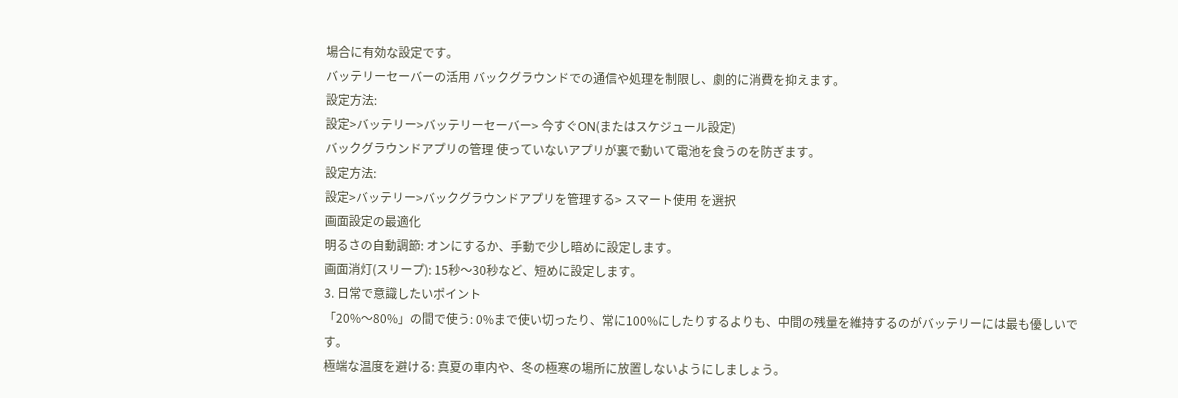場合に有効な設定です。
バッテリーセーバーの活用 バックグラウンドでの通信や処理を制限し、劇的に消費を抑えます。
設定方法:
設定>バッテリー>バッテリーセーバー> 今すぐON(またはスケジュール設定)
バックグラウンドアプリの管理 使っていないアプリが裏で動いて電池を食うのを防ぎます。
設定方法:
設定>バッテリー>バックグラウンドアプリを管理する> スマート使用 を選択
画面設定の最適化
明るさの自動調節: オンにするか、手動で少し暗めに設定します。
画面消灯(スリープ): 15秒〜30秒など、短めに設定します。
3. 日常で意識したいポイント
「20%〜80%」の間で使う: 0%まで使い切ったり、常に100%にしたりするよりも、中間の残量を維持するのがバッテリーには最も優しいです。
極端な温度を避ける: 真夏の車内や、冬の極寒の場所に放置しないようにしましょう。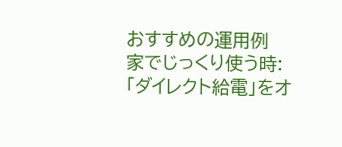おすすめの運用例
家でじっくり使う時: 「ダイレクト給電」をオ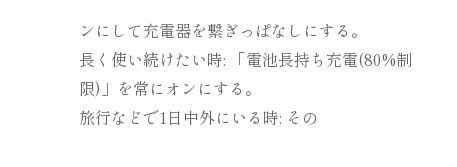ンにして充電器を繋ぎっぱなしにする。
長く使い続けたい時: 「電池長持ち充電(80%制限)」を常にオンにする。
旅行などで1日中外にいる時: その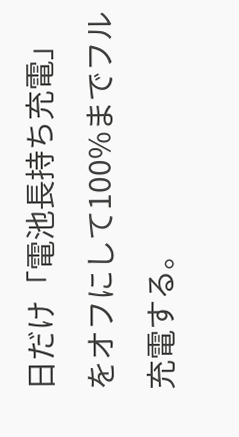日だけ「電池長持ち充電」をオフにして100%までフル充電する。